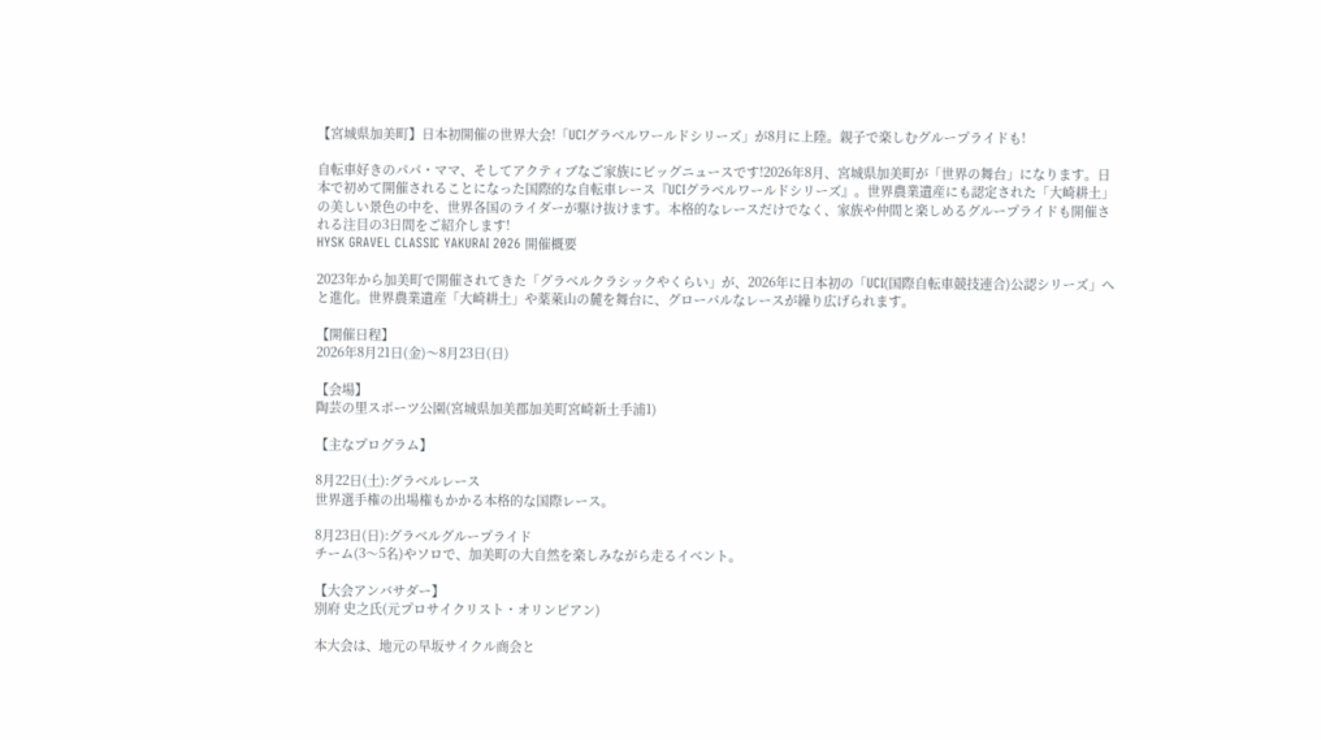【宮城県加美町】日本初開催の世界大会!「UCIグラベルワールドシリーズ」が8月に上陸。親子で楽しむグループライドも!

自転車好きのパパ・ママ、そしてアクティブなご家族にビッグニュースです!2026年8月、宮城県加美町が「世界の舞台」になります。日本で初めて開催されることになった国際的な自転車レース『UCIグラベルワールドシリーズ』。世界農業遺産にも認定された「大崎耕土」の美しい景色の中を、世界各国のライダーが駆け抜けます。本格的なレースだけでなく、家族や仲間と楽しめるグループライドも開催される注目の3日間をご紹介します!
HYSK GRAVEL CLASSIC YAKURAI 2026 開催概要

2023年から加美町で開催されてきた「グラベルクラシックやくらい」が、2026年に日本初の「UCI(国際自転車競技連合)公認シリーズ」へと進化。世界農業遺産「大崎耕土」や薬萊山の麓を舞台に、グローバルなレースが繰り広げられます。

【開催日程】
2026年8月21日(金)〜8月23日(日)

【会場】
陶芸の里スポーツ公園(宮城県加美郡加美町宮崎新土手浦1)

【主なプログラム】

8月22日(土):グラベルレース
世界選手権の出場権もかかる本格的な国際レース。

8月23日(日):グラベルグループライド
チーム(3〜5名)やソロで、加美町の大自然を楽しみながら走るイベント。

【大会アンバサダー】
別府 史之氏(元プロサイクリスト・オリンピアン)

本大会は、地元の早坂サイクル商会と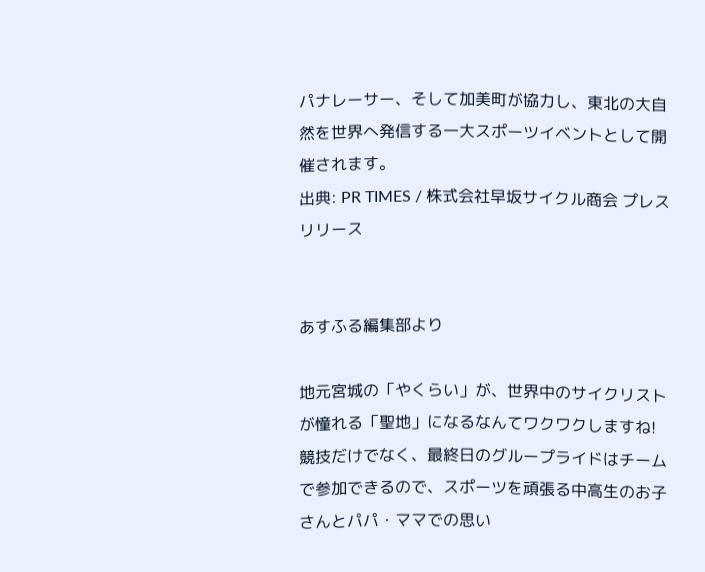パナレーサー、そして加美町が協力し、東北の大自然を世界へ発信する一大スポーツイベントとして開催されます。
出典: PR TIMES / 株式会社早坂サイクル商会 プレスリリース


あすふる編集部より

地元宮城の「やくらい」が、世界中のサイクリストが憧れる「聖地」になるなんてワクワクしますね!競技だけでなく、最終日のグループライドはチームで参加できるので、スポーツを頑張る中高生のお子さんとパパ・ママでの思い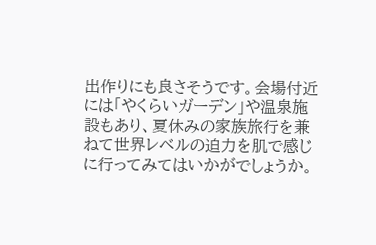出作りにも良さそうです。会場付近には「やくらいガーデン」や温泉施設もあり、夏休みの家族旅行を兼ねて世界レベルの迫力を肌で感じに行ってみてはいかがでしょうか。